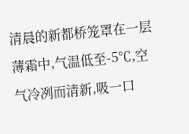清晨的新都桥笼罩在一层薄霜中,气温低至-5℃,空气冷冽而清新,吸一口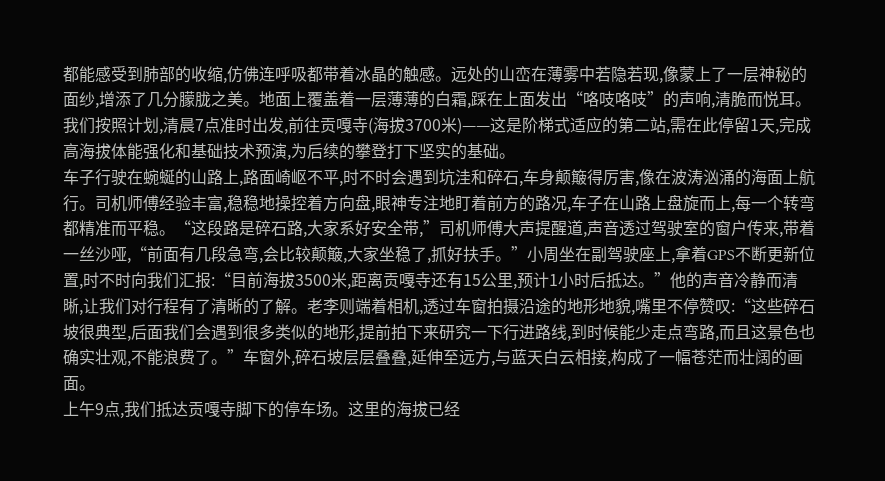都能感受到肺部的收缩,仿佛连呼吸都带着冰晶的触感。远处的山峦在薄雾中若隐若现,像蒙上了一层神秘的面纱,增添了几分朦胧之美。地面上覆盖着一层薄薄的白霜,踩在上面发出“咯吱咯吱”的声响,清脆而悦耳。我们按照计划,清晨7点准时出发,前往贡嘎寺(海拔3700米)——这是阶梯式适应的第二站,需在此停留1天,完成高海拔体能强化和基础技术预演,为后续的攀登打下坚实的基础。
车子行驶在蜿蜒的山路上,路面崎岖不平,时不时会遇到坑洼和碎石,车身颠簸得厉害,像在波涛汹涌的海面上航行。司机师傅经验丰富,稳稳地操控着方向盘,眼神专注地盯着前方的路况,车子在山路上盘旋而上,每一个转弯都精准而平稳。“这段路是碎石路,大家系好安全带,”司机师傅大声提醒道,声音透过驾驶室的窗户传来,带着一丝沙哑,“前面有几段急弯,会比较颠簸,大家坐稳了,抓好扶手。”小周坐在副驾驶座上,拿着GPS不断更新位置,时不时向我们汇报:“目前海拔3500米,距离贡嘎寺还有15公里,预计1小时后抵达。”他的声音冷静而清晰,让我们对行程有了清晰的了解。老李则端着相机,透过车窗拍摄沿途的地形地貌,嘴里不停赞叹:“这些碎石坡很典型,后面我们会遇到很多类似的地形,提前拍下来研究一下行进路线,到时候能少走点弯路,而且这景色也确实壮观,不能浪费了。”车窗外,碎石坡层层叠叠,延伸至远方,与蓝天白云相接,构成了一幅苍茫而壮阔的画面。
上午9点,我们抵达贡嘎寺脚下的停车场。这里的海拔已经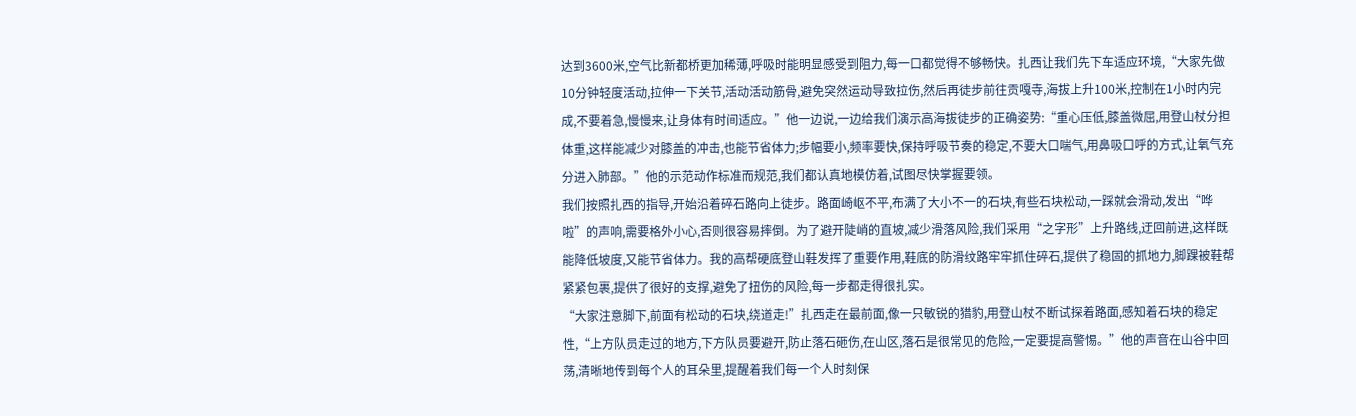达到3600米,空气比新都桥更加稀薄,呼吸时能明显感受到阻力,每一口都觉得不够畅快。扎西让我们先下车适应环境,“大家先做10分钟轻度活动,拉伸一下关节,活动活动筋骨,避免突然运动导致拉伤,然后再徒步前往贡嘎寺,海拔上升100米,控制在1小时内完成,不要着急,慢慢来,让身体有时间适应。”他一边说,一边给我们演示高海拔徒步的正确姿势:“重心压低,膝盖微屈,用登山杖分担体重,这样能减少对膝盖的冲击,也能节省体力;步幅要小,频率要快,保持呼吸节奏的稳定,不要大口喘气,用鼻吸口呼的方式,让氧气充分进入肺部。”他的示范动作标准而规范,我们都认真地模仿着,试图尽快掌握要领。
我们按照扎西的指导,开始沿着碎石路向上徒步。路面崎岖不平,布满了大小不一的石块,有些石块松动,一踩就会滑动,发出“哗啦”的声响,需要格外小心,否则很容易摔倒。为了避开陡峭的直坡,减少滑落风险,我们采用“之字形”上升路线,迂回前进,这样既能降低坡度,又能节省体力。我的高帮硬底登山鞋发挥了重要作用,鞋底的防滑纹路牢牢抓住碎石,提供了稳固的抓地力,脚踝被鞋帮紧紧包裹,提供了很好的支撑,避免了扭伤的风险,每一步都走得很扎实。
“大家注意脚下,前面有松动的石块,绕道走!”扎西走在最前面,像一只敏锐的猎豹,用登山杖不断试探着路面,感知着石块的稳定性,“上方队员走过的地方,下方队员要避开,防止落石砸伤,在山区,落石是很常见的危险,一定要提高警惕。”他的声音在山谷中回荡,清晰地传到每个人的耳朵里,提醒着我们每一个人时刻保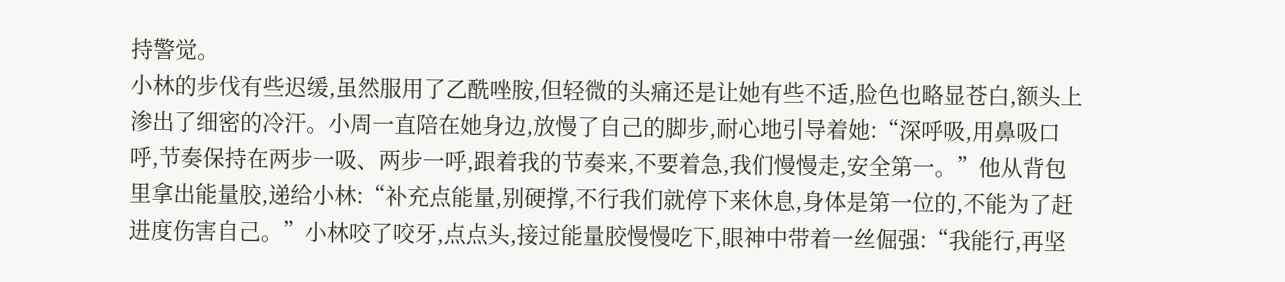持警觉。
小林的步伐有些迟缓,虽然服用了乙酰唑胺,但轻微的头痛还是让她有些不适,脸色也略显苍白,额头上渗出了细密的冷汗。小周一直陪在她身边,放慢了自己的脚步,耐心地引导着她:“深呼吸,用鼻吸口呼,节奏保持在两步一吸、两步一呼,跟着我的节奏来,不要着急,我们慢慢走,安全第一。”他从背包里拿出能量胶,递给小林:“补充点能量,别硬撑,不行我们就停下来休息,身体是第一位的,不能为了赶进度伤害自己。”小林咬了咬牙,点点头,接过能量胶慢慢吃下,眼神中带着一丝倔强:“我能行,再坚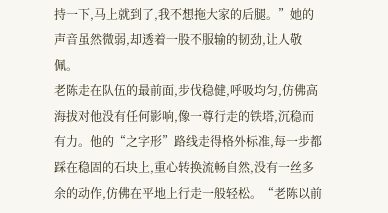持一下,马上就到了,我不想拖大家的后腿。”她的声音虽然微弱,却透着一股不服输的韧劲,让人敬佩。
老陈走在队伍的最前面,步伐稳健,呼吸均匀,仿佛高海拔对他没有任何影响,像一尊行走的铁塔,沉稳而有力。他的“之字形”路线走得格外标准,每一步都踩在稳固的石块上,重心转换流畅自然,没有一丝多余的动作,仿佛在平地上行走一般轻松。“老陈以前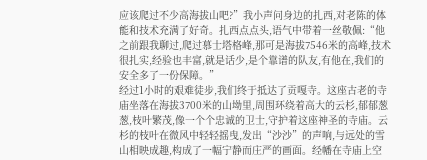应该爬过不少高海拔山吧?”我小声问身边的扎西,对老陈的体能和技术充满了好奇。扎西点点头,语气中带着一丝敬佩:“他之前跟我聊过,爬过慕士塔格峰,那可是海拔7546米的高峰,技术很扎实,经验也丰富,就是话少,是个靠谱的队友,有他在,我们的安全多了一份保障。”
经过1小时的艰难徒步,我们终于抵达了贡嘎寺。这座古老的寺庙坐落在海拔3700米的山坳里,周围环绕着高大的云杉,郁郁葱葱,枝叶繁茂,像一个个忠诚的卫士,守护着这座神圣的寺庙。云杉的枝叶在微风中轻轻摇曳,发出“沙沙”的声响,与远处的雪山相映成趣,构成了一幅宁静而庄严的画面。经幡在寺庙上空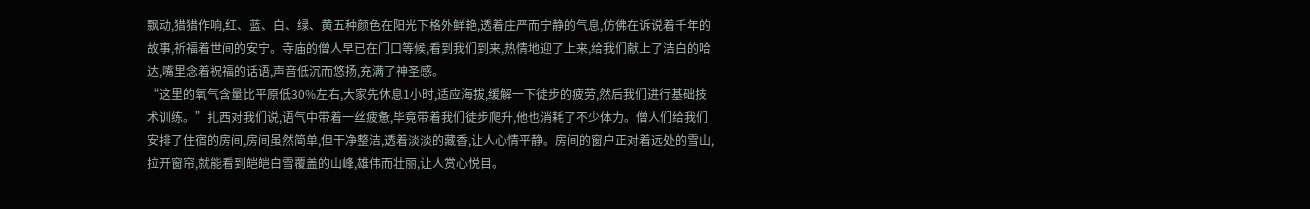飘动,猎猎作响,红、蓝、白、绿、黄五种颜色在阳光下格外鲜艳,透着庄严而宁静的气息,仿佛在诉说着千年的故事,祈福着世间的安宁。寺庙的僧人早已在门口等候,看到我们到来,热情地迎了上来,给我们献上了洁白的哈达,嘴里念着祝福的话语,声音低沉而悠扬,充满了神圣感。
“这里的氧气含量比平原低30%左右,大家先休息1小时,适应海拔,缓解一下徒步的疲劳,然后我们进行基础技术训练。”扎西对我们说,语气中带着一丝疲惫,毕竟带着我们徒步爬升,他也消耗了不少体力。僧人们给我们安排了住宿的房间,房间虽然简单,但干净整洁,透着淡淡的藏香,让人心情平静。房间的窗户正对着远处的雪山,拉开窗帘,就能看到皑皑白雪覆盖的山峰,雄伟而壮丽,让人赏心悦目。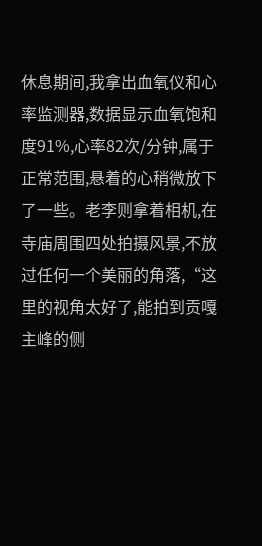休息期间,我拿出血氧仪和心率监测器,数据显示血氧饱和度91%,心率82次/分钟,属于正常范围,悬着的心稍微放下了一些。老李则拿着相机,在寺庙周围四处拍摄风景,不放过任何一个美丽的角落,“这里的视角太好了,能拍到贡嘎主峰的侧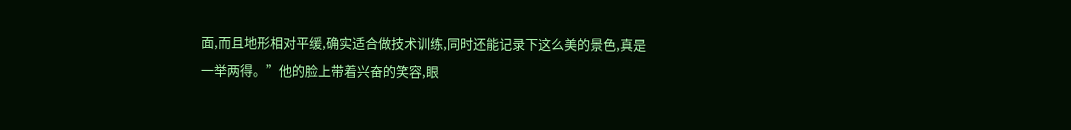面,而且地形相对平缓,确实适合做技术训练,同时还能记录下这么美的景色,真是一举两得。”他的脸上带着兴奋的笑容,眼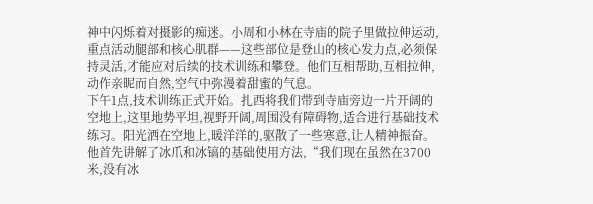神中闪烁着对摄影的痴迷。小周和小林在寺庙的院子里做拉伸运动,重点活动腿部和核心肌群——这些部位是登山的核心发力点,必须保持灵活,才能应对后续的技术训练和攀登。他们互相帮助,互相拉伸,动作亲昵而自然,空气中弥漫着甜蜜的气息。
下午1点,技术训练正式开始。扎西将我们带到寺庙旁边一片开阔的空地上,这里地势平坦,视野开阔,周围没有障碍物,适合进行基础技术练习。阳光洒在空地上,暖洋洋的,驱散了一些寒意,让人精神振奋。他首先讲解了冰爪和冰镐的基础使用方法,“我们现在虽然在3700米,没有冰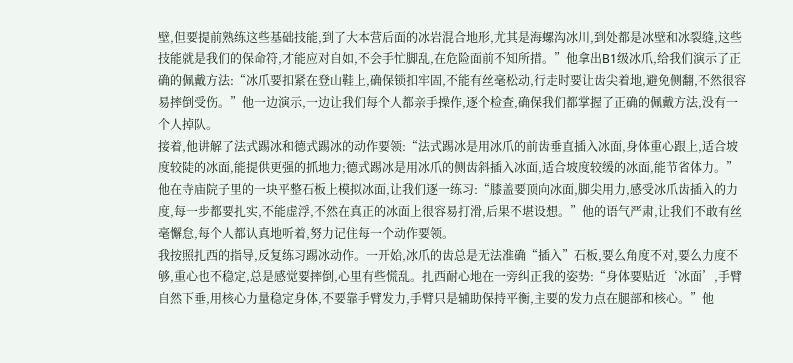壁,但要提前熟练这些基础技能,到了大本营后面的冰岩混合地形,尤其是海螺沟冰川,到处都是冰壁和冰裂缝,这些技能就是我们的保命符,才能应对自如,不会手忙脚乱,在危险面前不知所措。”他拿出B1级冰爪,给我们演示了正确的佩戴方法:“冰爪要扣紧在登山鞋上,确保锁扣牢固,不能有丝毫松动,行走时要让齿尖着地,避免侧翻,不然很容易摔倒受伤。”他一边演示,一边让我们每个人都亲手操作,逐个检查,确保我们都掌握了正确的佩戴方法,没有一个人掉队。
接着,他讲解了法式踢冰和德式踢冰的动作要领:“法式踢冰是用冰爪的前齿垂直插入冰面,身体重心跟上,适合坡度较陡的冰面,能提供更强的抓地力;德式踢冰是用冰爪的侧齿斜插入冰面,适合坡度较缓的冰面,能节省体力。”他在寺庙院子里的一块平整石板上模拟冰面,让我们逐一练习:“膝盖要顶向冰面,脚尖用力,感受冰爪齿插入的力度,每一步都要扎实,不能虚浮,不然在真正的冰面上很容易打滑,后果不堪设想。”他的语气严肃,让我们不敢有丝毫懈怠,每个人都认真地听着,努力记住每一个动作要领。
我按照扎西的指导,反复练习踢冰动作。一开始,冰爪的齿总是无法准确“插入”石板,要么角度不对,要么力度不够,重心也不稳定,总是感觉要摔倒,心里有些慌乱。扎西耐心地在一旁纠正我的姿势:“身体要贴近‘冰面’,手臂自然下垂,用核心力量稳定身体,不要靠手臂发力,手臂只是辅助保持平衡,主要的发力点在腿部和核心。”他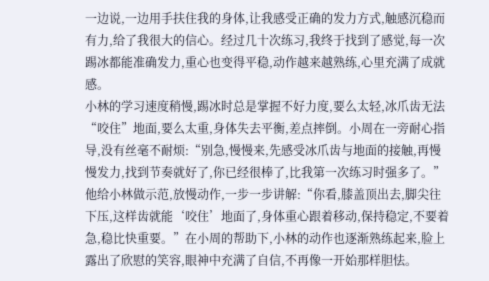一边说,一边用手扶住我的身体,让我感受正确的发力方式,触感沉稳而有力,给了我很大的信心。经过几十次练习,我终于找到了感觉,每一次踢冰都能准确发力,重心也变得平稳,动作越来越熟练,心里充满了成就感。
小林的学习速度稍慢,踢冰时总是掌握不好力度,要么太轻,冰爪齿无法“咬住”地面,要么太重,身体失去平衡,差点摔倒。小周在一旁耐心指导,没有丝毫不耐烦:“别急,慢慢来,先感受冰爪齿与地面的接触,再慢慢发力,找到节奏就好了,你已经很棒了,比我第一次练习时强多了。”他给小林做示范,放慢动作,一步一步讲解:“你看,膝盖顶出去,脚尖往下压,这样齿就能‘咬住’地面了,身体重心跟着移动,保持稳定,不要着急,稳比快重要。”在小周的帮助下,小林的动作也逐渐熟练起来,脸上露出了欣慰的笑容,眼神中充满了自信,不再像一开始那样胆怯。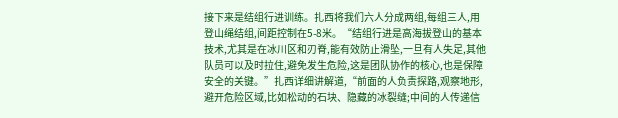接下来是结组行进训练。扎西将我们六人分成两组,每组三人,用登山绳结组,间距控制在5-8米。“结组行进是高海拔登山的基本技术,尤其是在冰川区和刃脊,能有效防止滑坠,一旦有人失足,其他队员可以及时拉住,避免发生危险,这是团队协作的核心,也是保障安全的关键。”扎西详细讲解道,“前面的人负责探路,观察地形,避开危险区域,比如松动的石块、隐藏的冰裂缝;中间的人传递信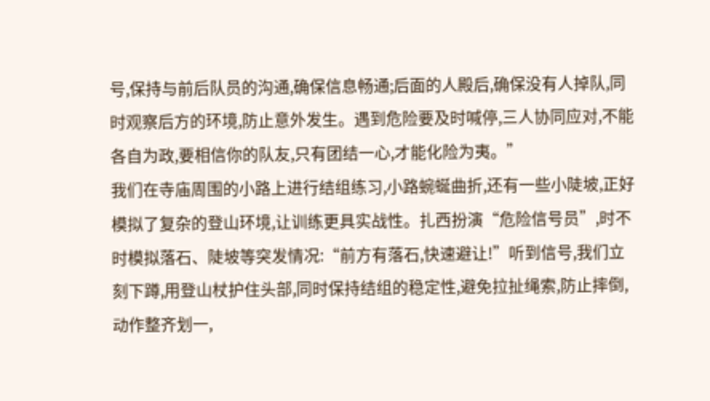号,保持与前后队员的沟通,确保信息畅通;后面的人殿后,确保没有人掉队,同时观察后方的环境,防止意外发生。遇到危险要及时喊停,三人协同应对,不能各自为政,要相信你的队友,只有团结一心,才能化险为夷。”
我们在寺庙周围的小路上进行结组练习,小路蜿蜒曲折,还有一些小陡坡,正好模拟了复杂的登山环境,让训练更具实战性。扎西扮演“危险信号员”,时不时模拟落石、陡坡等突发情况:“前方有落石,快速避让!”听到信号,我们立刻下蹲,用登山杖护住头部,同时保持结组的稳定性,避免拉扯绳索,防止摔倒,动作整齐划一,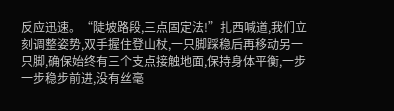反应迅速。“陡坡路段,三点固定法!”扎西喊道,我们立刻调整姿势,双手握住登山杖,一只脚踩稳后再移动另一只脚,确保始终有三个支点接触地面,保持身体平衡,一步一步稳步前进,没有丝毫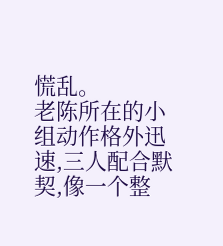慌乱。
老陈所在的小组动作格外迅速,三人配合默契,像一个整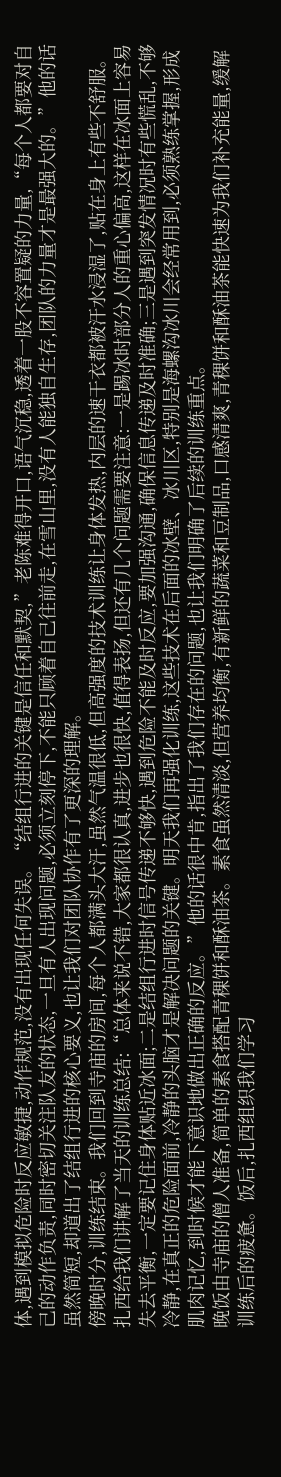体,遇到模拟危险时反应敏捷,动作规范,没有出现任何失误。“结组行进的关键是信任和默契,”老陈难得开口,语气沉稳,透着一股不容置疑的力量,“每个人都要对自己的动作负责,同时密切关注队友的状态,一旦有人出现问题,必须立刻停下,不能只顾着自己往前走,在雪山里,没有人能独自生存,团队的力量才是最强大的。”他的话虽然简短,却道出了结组行进的核心要义,也让我们对团队协作有了更深的理解。
傍晚时分,训练结束。我们回到寺庙的房间,每个人都满头大汗,虽然气温很低,但高强度的技术训练让身体发热,内层的速干衣都被汗水浸湿了,贴在身上有些不舒服。扎西给我们讲解了当天的训练总结:“总体来说不错,大家都很认真,进步也很快,值得表扬,但还有几个问题需要注意:一是踢冰时部分人的重心偏高,这样在冰面上容易失去平衡,一定要记住身体贴近冰面;二是结组行进时信号传递不够快,遇到危险不能及时反应,要加强沟通,确保信息传递及时准确;三是遇到突发情况时有些慌乱,不够冷静,在真正的危险面前,冷静的头脑才是解决问题的关键。明天我们再强化训练,这些技术在后面的冰壁、冰川区,特别是海螺沟冰川会经常用到,必须熟练掌握,形成肌肉记忆,到时候才能下意识地做出正确的反应。”他的话很中肯,指出了我们存在的问题,也让我们明确了后续的训练重点。
晚饭由寺庙的僧人准备,简单的素食搭配青稞饼和酥油茶。素食虽然清淡,但营养均衡,有新鲜的蔬菜和豆制品,口感清爽,青稞饼和酥油茶能快速为我们补充能量,缓解训练后的疲惫。饭后,扎西组织我们学习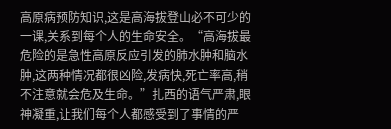高原病预防知识,这是高海拔登山必不可少的一课,关系到每个人的生命安全。“高海拔最危险的是急性高原反应引发的肺水肿和脑水肿,这两种情况都很凶险,发病快,死亡率高,稍不注意就会危及生命。”扎西的语气严肃,眼神凝重,让我们每个人都感受到了事情的严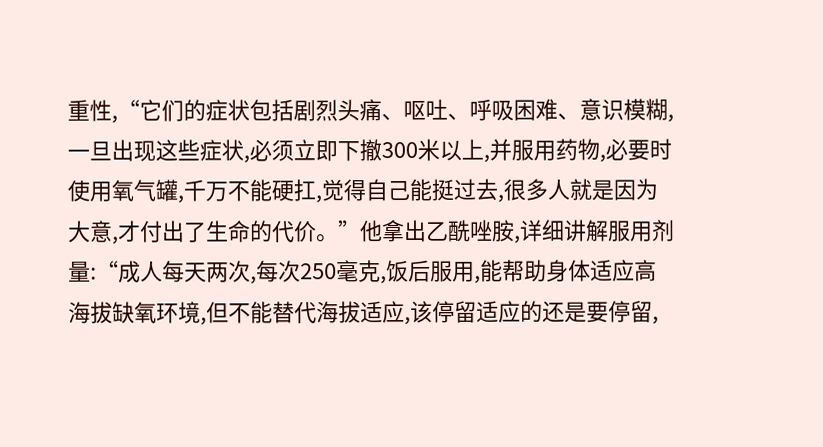重性,“它们的症状包括剧烈头痛、呕吐、呼吸困难、意识模糊,一旦出现这些症状,必须立即下撤300米以上,并服用药物,必要时使用氧气罐,千万不能硬扛,觉得自己能挺过去,很多人就是因为大意,才付出了生命的代价。”他拿出乙酰唑胺,详细讲解服用剂量:“成人每天两次,每次250毫克,饭后服用,能帮助身体适应高海拔缺氧环境,但不能替代海拔适应,该停留适应的还是要停留,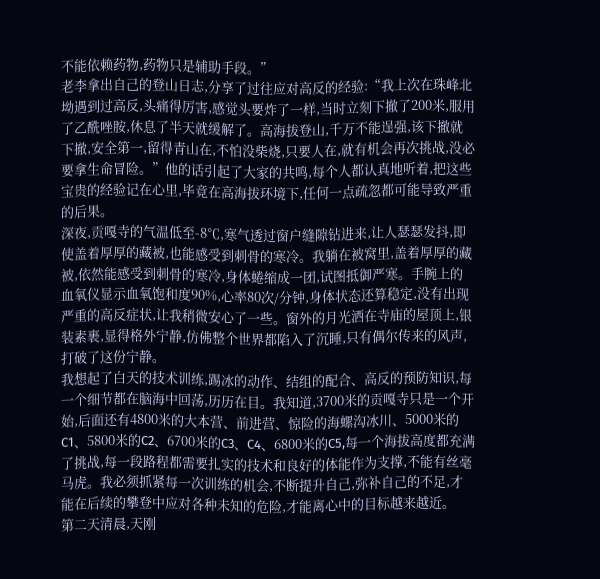不能依赖药物,药物只是辅助手段。”
老李拿出自己的登山日志,分享了过往应对高反的经验:“我上次在珠峰北坳遇到过高反,头痛得厉害,感觉头要炸了一样,当时立刻下撤了200米,服用了乙酰唑胺,休息了半天就缓解了。高海拔登山,千万不能逞强,该下撤就下撤,安全第一,留得青山在,不怕没柴烧,只要人在,就有机会再次挑战,没必要拿生命冒险。”他的话引起了大家的共鸣,每个人都认真地听着,把这些宝贵的经验记在心里,毕竟在高海拔环境下,任何一点疏忽都可能导致严重的后果。
深夜,贡嘎寺的气温低至-8℃,寒气透过窗户缝隙钻进来,让人瑟瑟发抖,即使盖着厚厚的藏被,也能感受到刺骨的寒冷。我躺在被窝里,盖着厚厚的藏被,依然能感受到刺骨的寒冷,身体蜷缩成一团,试图抵御严寒。手腕上的血氧仪显示血氧饱和度90%,心率80次/分钟,身体状态还算稳定,没有出现严重的高反症状,让我稍微安心了一些。窗外的月光洒在寺庙的屋顶上,银装素裹,显得格外宁静,仿佛整个世界都陷入了沉睡,只有偶尔传来的风声,打破了这份宁静。
我想起了白天的技术训练,踢冰的动作、结组的配合、高反的预防知识,每一个细节都在脑海中回荡,历历在目。我知道,3700米的贡嘎寺只是一个开始,后面还有4800米的大本营、前进营、惊险的海螺沟冰川、5000米的C1、5800米的C2、6700米的C3、C4、6800米的C5,每一个海拔高度都充满了挑战,每一段路程都需要扎实的技术和良好的体能作为支撑,不能有丝毫马虎。我必须抓紧每一次训练的机会,不断提升自己,弥补自己的不足,才能在后续的攀登中应对各种未知的危险,才能离心中的目标越来越近。
第二天清晨,天刚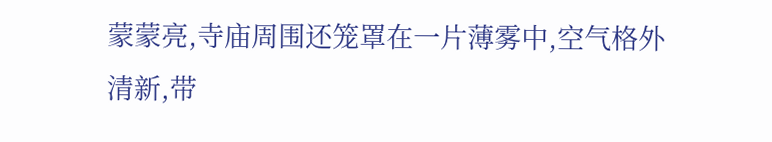蒙蒙亮,寺庙周围还笼罩在一片薄雾中,空气格外清新,带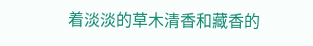着淡淡的草木清香和藏香的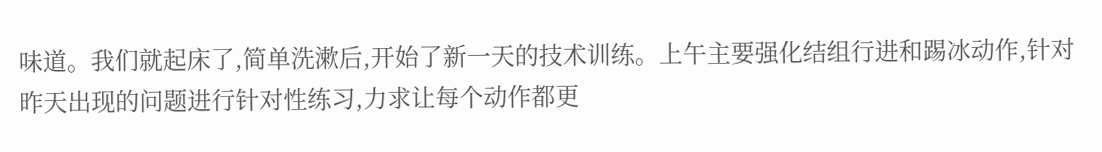味道。我们就起床了,简单洗漱后,开始了新一天的技术训练。上午主要强化结组行进和踢冰动作,针对昨天出现的问题进行针对性练习,力求让每个动作都更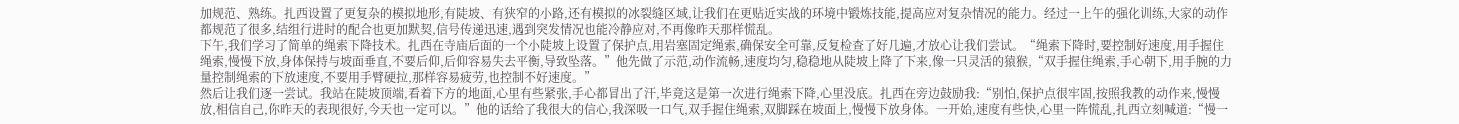加规范、熟练。扎西设置了更复杂的模拟地形,有陡坡、有狭窄的小路,还有模拟的冰裂缝区域,让我们在更贴近实战的环境中锻炼技能,提高应对复杂情况的能力。经过一上午的强化训练,大家的动作都规范了很多,结组行进时的配合也更加默契,信号传递迅速,遇到突发情况也能冷静应对,不再像昨天那样慌乱。
下午,我们学习了简单的绳索下降技术。扎西在寺庙后面的一个小陡坡上设置了保护点,用岩塞固定绳索,确保安全可靠,反复检查了好几遍,才放心让我们尝试。“绳索下降时,要控制好速度,用手握住绳索,慢慢下放,身体保持与坡面垂直,不要后仰,后仰容易失去平衡,导致坠落。”他先做了示范,动作流畅,速度均匀,稳稳地从陡坡上降了下来,像一只灵活的猿猴,“双手握住绳索,手心朝下,用手腕的力量控制绳索的下放速度,不要用手臂硬拉,那样容易疲劳,也控制不好速度。”
然后让我们逐一尝试。我站在陡坡顶端,看着下方的地面,心里有些紧张,手心都冒出了汗,毕竟这是第一次进行绳索下降,心里没底。扎西在旁边鼓励我:“别怕,保护点很牢固,按照我教的动作来,慢慢放,相信自己,你昨天的表现很好,今天也一定可以。”他的话给了我很大的信心,我深吸一口气,双手握住绳索,双脚踩在坡面上,慢慢下放身体。一开始,速度有些快,心里一阵慌乱,扎西立刻喊道:“慢一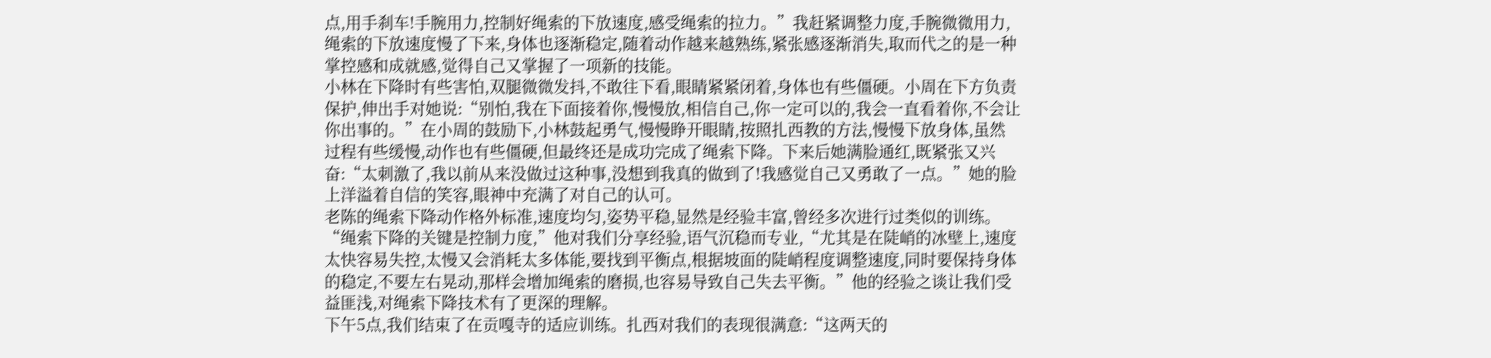点,用手刹车!手腕用力,控制好绳索的下放速度,感受绳索的拉力。”我赶紧调整力度,手腕微微用力,绳索的下放速度慢了下来,身体也逐渐稳定,随着动作越来越熟练,紧张感逐渐消失,取而代之的是一种掌控感和成就感,觉得自己又掌握了一项新的技能。
小林在下降时有些害怕,双腿微微发抖,不敢往下看,眼睛紧紧闭着,身体也有些僵硬。小周在下方负责保护,伸出手对她说:“别怕,我在下面接着你,慢慢放,相信自己,你一定可以的,我会一直看着你,不会让你出事的。”在小周的鼓励下,小林鼓起勇气,慢慢睁开眼睛,按照扎西教的方法,慢慢下放身体,虽然过程有些缓慢,动作也有些僵硬,但最终还是成功完成了绳索下降。下来后她满脸通红,既紧张又兴奋:“太刺激了,我以前从来没做过这种事,没想到我真的做到了!我感觉自己又勇敢了一点。”她的脸上洋溢着自信的笑容,眼神中充满了对自己的认可。
老陈的绳索下降动作格外标准,速度均匀,姿势平稳,显然是经验丰富,曾经多次进行过类似的训练。“绳索下降的关键是控制力度,”他对我们分享经验,语气沉稳而专业,“尤其是在陡峭的冰壁上,速度太快容易失控,太慢又会消耗太多体能,要找到平衡点,根据坡面的陡峭程度调整速度,同时要保持身体的稳定,不要左右晃动,那样会增加绳索的磨损,也容易导致自己失去平衡。”他的经验之谈让我们受益匪浅,对绳索下降技术有了更深的理解。
下午5点,我们结束了在贡嘎寺的适应训练。扎西对我们的表现很满意:“这两天的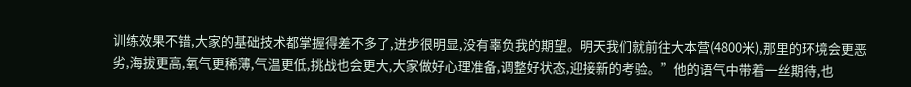训练效果不错,大家的基础技术都掌握得差不多了,进步很明显,没有辜负我的期望。明天我们就前往大本营(4800米),那里的环境会更恶劣,海拔更高,氧气更稀薄,气温更低,挑战也会更大,大家做好心理准备,调整好状态,迎接新的考验。”他的语气中带着一丝期待,也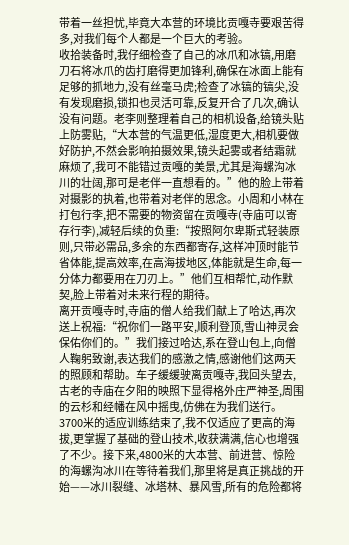带着一丝担忧,毕竟大本营的环境比贡嘎寺要艰苦得多,对我们每个人都是一个巨大的考验。
收拾装备时,我仔细检查了自己的冰爪和冰镐,用磨刀石将冰爪的齿打磨得更加锋利,确保在冰面上能有足够的抓地力,没有丝毫马虎;检查了冰镐的镐尖,没有发现磨损,锁扣也灵活可靠,反复开合了几次,确认没有问题。老李则整理着自己的相机设备,给镜头贴上防雾贴,“大本营的气温更低,湿度更大,相机要做好防护,不然会影响拍摄效果,镜头起雾或者结霜就麻烦了,我可不能错过贡嘎的美景,尤其是海螺沟冰川的壮阔,那可是老伴一直想看的。”他的脸上带着对摄影的执着,也带着对老伴的思念。小周和小林在打包行李,把不需要的物资留在贡嘎寺(寺庙可以寄存行李),减轻后续的负重:“按照阿尔卑斯式轻装原则,只带必需品,多余的东西都寄存,这样冲顶时能节省体能,提高效率,在高海拔地区,体能就是生命,每一分体力都要用在刀刃上。”他们互相帮忙,动作默契,脸上带着对未来行程的期待。
离开贡嘎寺时,寺庙的僧人给我们献上了哈达,再次送上祝福:“祝你们一路平安,顺利登顶,雪山神灵会保佑你们的。”我们接过哈达,系在登山包上,向僧人鞠躬致谢,表达我们的感激之情,感谢他们这两天的照顾和帮助。车子缓缓驶离贡嘎寺,我回头望去,古老的寺庙在夕阳的映照下显得格外庄严神圣,周围的云杉和经幡在风中摇曳,仿佛在为我们送行。3700米的适应训练结束了,我不仅适应了更高的海拔,更掌握了基础的登山技术,收获满满,信心也增强了不少。接下来,4800米的大本营、前进营、惊险的海螺沟冰川在等待着我们,那里将是真正挑战的开始——冰川裂缝、冰塔林、暴风雪,所有的危险都将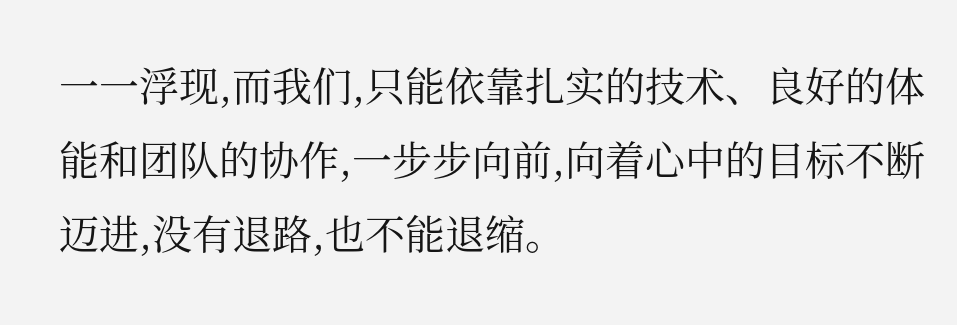一一浮现,而我们,只能依靠扎实的技术、良好的体能和团队的协作,一步步向前,向着心中的目标不断迈进,没有退路,也不能退缩。